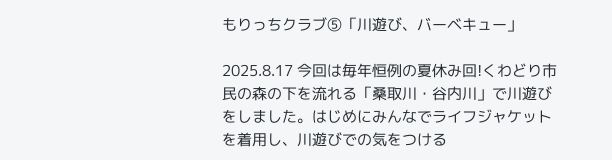もりっちクラブ⑤「川遊び、バーベキュー」

2025.8.17 今回は毎年恒例の夏休み回!くわどり市民の森の下を流れる「桑取川・谷内川」で川遊びをしました。はじめにみんなでライフジャケットを着用し、川遊びでの気をつける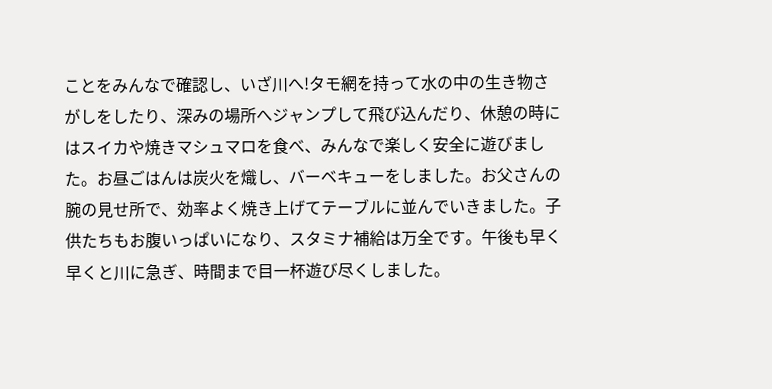ことをみんなで確認し、いざ川へ!タモ網を持って水の中の生き物さがしをしたり、深みの場所へジャンプして飛び込んだり、休憩の時にはスイカや焼きマシュマロを食べ、みんなで楽しく安全に遊びました。お昼ごはんは炭火を熾し、バーベキューをしました。お父さんの腕の見せ所で、効率よく焼き上げてテーブルに並んでいきました。子供たちもお腹いっぱいになり、スタミナ補給は万全です。午後も早く早くと川に急ぎ、時間まで目一杯遊び尽くしました。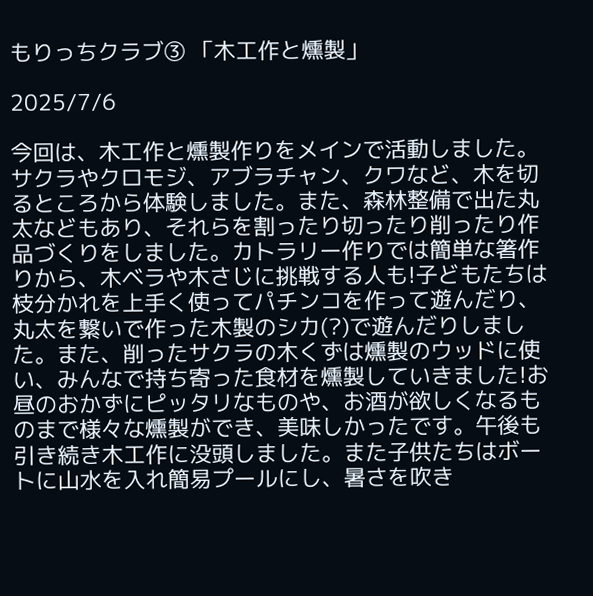もりっちクラブ③ 「木工作と燻製」

2025/7/6

今回は、木工作と燻製作りをメインで活動しました。サクラやクロモジ、アブラチャン、クワなど、木を切るところから体験しました。また、森林整備で出た丸太などもあり、それらを割ったり切ったり削ったり作品づくりをしました。カトラリー作りでは簡単な箸作りから、木ベラや木さじに挑戦する人も!子どもたちは枝分かれを上手く使ってパチンコを作って遊んだり、丸太を繋いで作った木製のシカ(?)で遊んだりしました。また、削ったサクラの木くずは燻製のウッドに使い、みんなで持ち寄った食材を燻製していきました!お昼のおかずにピッタリなものや、お酒が欲しくなるものまで様々な燻製ができ、美味しかったです。午後も引き続き木工作に没頭しました。また子供たちはボートに山水を入れ簡易プールにし、暑さを吹き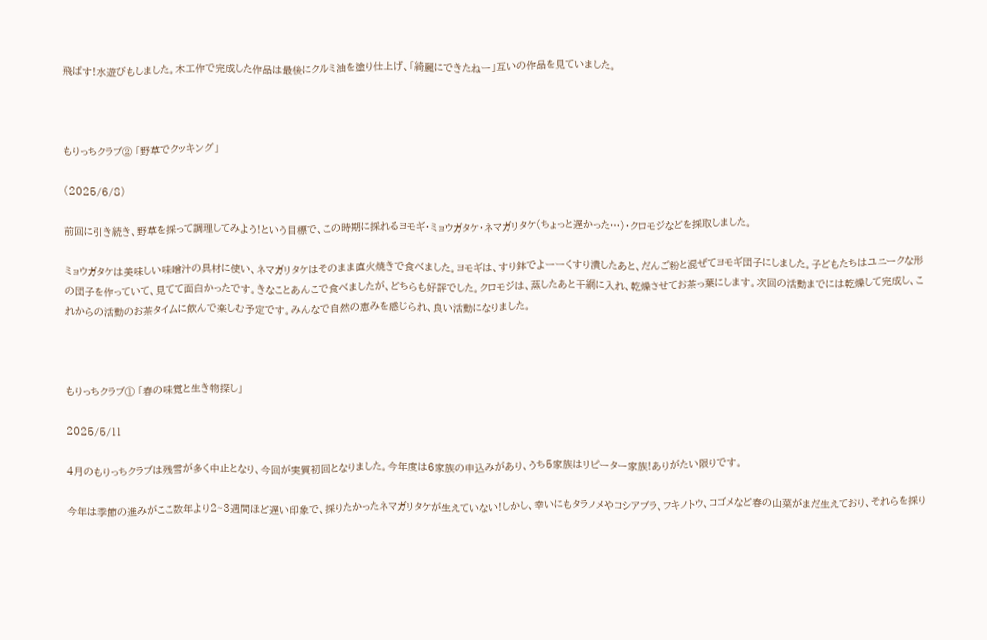飛ばす!水遊びもしました。木工作で完成した作品は最後にクルミ油を塗り仕上げ、「綺麗にできたねー」互いの作品を見ていました。



もりっちクラブ② 「野草でクッキング」

(2025/6/8)

前回に引き続き、野草を採って調理してみよう!という目標で、この時期に採れるヨモギ・ミョウガタケ・ネマガリタケ(ちょっと遅かった…)・クロモジなどを採取しました。

ミョウガタケは美味しい味噌汁の具材に使い、ネマガリタケはそのまま直火焼きで食べました。ヨモギは、すり鉢でよーーくすり潰したあと、だんご粉と混ぜてヨモギ団子にしました。子どもたちはユニークな形の団子を作っていて、見てて面白かったです。きなことあんこで食べましたが、どちらも好評でした。クロモジは、蒸したあと干網に入れ、乾燥させてお茶っ葉にします。次回の活動までには乾燥して完成し、これからの活動のお茶タイムに飲んで楽しむ予定です。みんなで自然の恵みを感じられ、良い活動になりました。



もりっちクラブ① 「春の味覚と生き物探し」

2025/5/11

4月のもりっちクラブは残雪が多く中止となり、今回が実質初回となりました。今年度は6家族の申込みがあり、うち5家族はリピーター家族!ありがたい限りです。

今年は季節の進みがここ数年より2~3週間ほど遅い印象で、採りたかったネマガリタケが生えていない!しかし、幸いにもタラノメやコシアブラ、フキノトウ、コゴメなど春の山菜がまだ生えており、それらを採り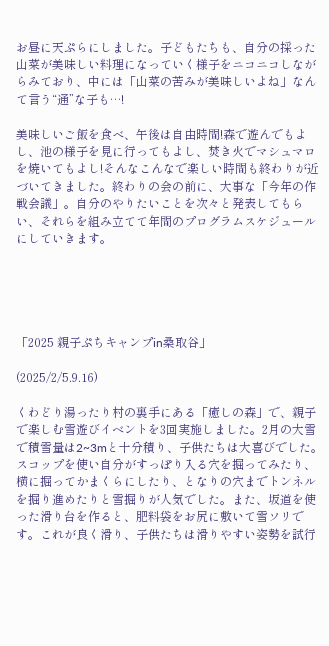お昼に天ぷらにしました。子どもたちも、自分の採った山菜が美味しい料理になっていく様子をニコニコしながらみており、中には「山菜の苦みが美味しいよね」なんて言う“通”な子も…!

美味しいご飯を食べ、午後は自由時間!森で遊んでもよし、池の様子を見に行ってもよし、焚き火でマシュマロを焼いてもよし!そんなこんなで楽しい時間も終わりが近づいてきました。終わりの会の前に、大事な「今年の作戦会議」。自分のやりたいことを次々と発表してもらい、それらを組み立てて年間のプログラムスケジュールにしていきます。





「2025 親子ぷちキャンプin桑取谷」

(2025/2/5.9.16)

くわどり湯ったり村の裏手にある「癒しの森」で、親子で楽しむ雪遊びイベントを3回実施しました。2月の大雪で積雪量は2~3mと十分積り、子供たちは大喜びでした。スコップを使い自分がすっぽり入る穴を掘ってみたり、横に掘ってかまくらにしたり、となりの穴までトンネルを掘り進めたりと雪掘りが人気でした。また、坂道を使った滑り台を作ると、肥料袋をお尻に敷いて雪ソリです。これが良く滑り、子供たちは滑りやすい姿勢を試行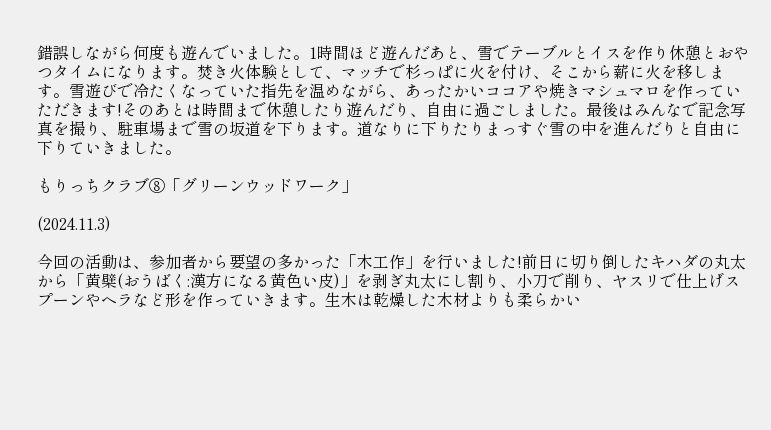錯誤しながら何度も遊んでいました。1時間ほど遊んだあと、雪でテーブルとイスを作り休憩とおやつタイムになります。焚き火体験として、マッチで杉っぱに火を付け、そこから薪に火を移します。雪遊びで冷たくなっていた指先を温めながら、あったかいココアや焼きマシュマロを作っていただきます!そのあとは時間まで休憩したり遊んだり、自由に過ごしました。最後はみんなで記念写真を撮り、駐車場まで雪の坂道を下ります。道なりに下りたりまっすぐ雪の中を進んだりと自由に下りていきました。

もりっちクラブ⑧「グリーンウッドワーク」

(2024.11.3)

今回の活動は、参加者から要望の多かった「木工作」を行いました!前日に切り倒したキハダの丸太から「黄檗(おうばく:漢方になる黄色い皮)」を剥ぎ丸太にし割り、小刀で削り、ヤスリで仕上げスプーンやヘラなど形を作っていきます。生木は乾燥した木材よりも柔らかい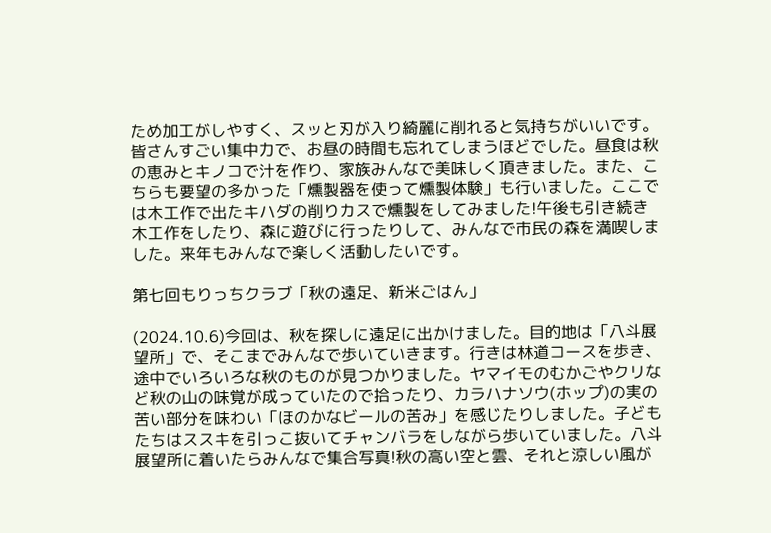ため加工がしやすく、スッと刃が入り綺麗に削れると気持ちがいいです。皆さんすごい集中力で、お昼の時間も忘れてしまうほどでした。昼食は秋の恵みとキノコで汁を作り、家族みんなで美味しく頂きました。また、こちらも要望の多かった「燻製器を使って燻製体験」も行いました。ここでは木工作で出たキハダの削りカスで燻製をしてみました!午後も引き続き木工作をしたり、森に遊びに行ったりして、みんなで市民の森を満喫しました。来年もみんなで楽しく活動したいです。

第七回もりっちクラブ「秋の遠足、新米ごはん」

(2024.10.6)今回は、秋を探しに遠足に出かけました。目的地は「八斗展望所」で、そこまでみんなで歩いていきます。行きは林道コースを歩き、途中でいろいろな秋のものが見つかりました。ヤマイモのむかごやクリなど秋の山の味覚が成っていたので拾ったり、カラハナソウ(ホップ)の実の苦い部分を味わい「ほのかなビールの苦み」を感じたりしました。子どもたちはススキを引っこ抜いてチャンバラをしながら歩いていました。八斗展望所に着いたらみんなで集合写真!秋の高い空と雲、それと涼しい風が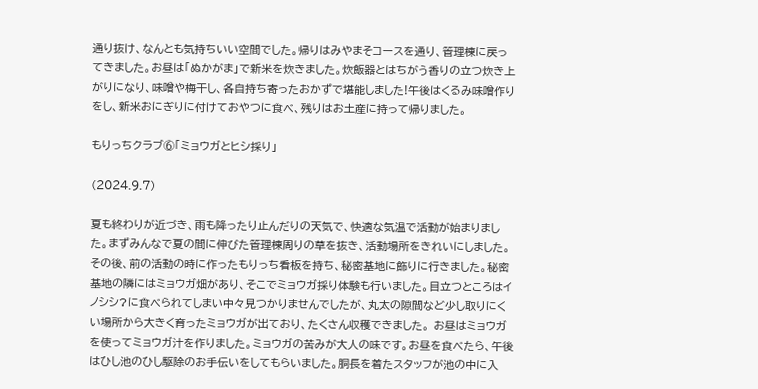通り抜け、なんとも気持ちいい空間でした。帰りはみやまそコースを通り、管理棟に戻ってきました。お昼は「ぬかがま」で新米を炊きました。炊飯器とはちがう香りの立つ炊き上がりになり、味噌や梅干し、各自持ち寄ったおかずで堪能しました!午後はくるみ味噌作りをし、新米おにぎりに付けておやつに食べ、残りはお土産に持って帰りました。

もりっちクラブ⑥「ミョウガとヒシ採り」

(2024.9.7)

夏も終わりが近づき、雨も降ったり止んだりの天気で、快適な気温で活動が始まりました。まずみんなで夏の間に伸びた管理棟周りの草を抜き、活動場所をきれいにしました。その後、前の活動の時に作ったもりっち看板を持ち、秘密基地に飾りに行きました。秘密基地の隣にはミョウガ畑があり、そこでミョウガ採り体験も行いました。目立つところはイノシシ?に食べられてしまい中々見つかりませんでしたが、丸太の隙間など少し取りにくい場所から大きく育ったミョウガが出ており、たくさん収穫できました。 お昼はミョウガを使ってミョウガ汁を作りました。ミョウガの苦みが大人の味です。お昼を食べたら、午後はひし池のひし駆除のお手伝いをしてもらいました。胴長を着たスタッフが池の中に入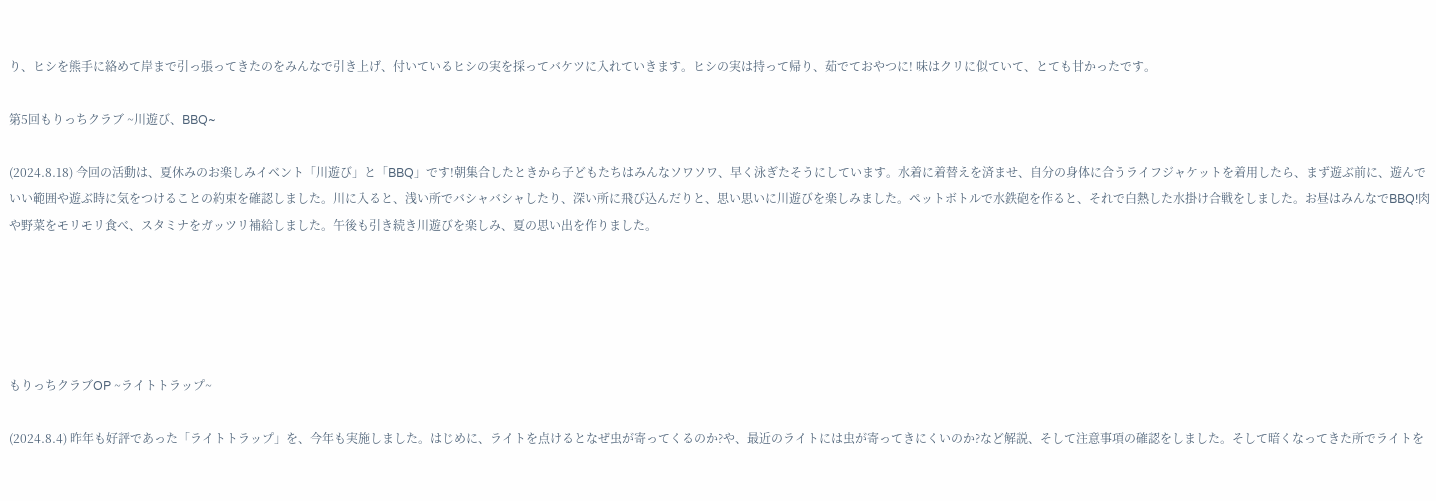り、ヒシを熊手に絡めて岸まで引っ張ってきたのをみんなで引き上げ、付いているヒシの実を採ってバケツに入れていきます。ヒシの実は持って帰り、茹でておやつに! 味はクリに似ていて、とても甘かったです。

第5回もりっちクラブ ~川遊び、BBQ~

(2024.8.18) 今回の活動は、夏休みのお楽しみイベント「川遊び」と「BBQ」です!朝集合したときから子どもたちはみんなソワソワ、早く泳ぎたそうにしています。水着に着替えを済ませ、自分の身体に合うライフジャケットを着用したら、まず遊ぶ前に、遊んでいい範囲や遊ぶ時に気をつけることの約束を確認しました。川に入ると、浅い所でバシャバシャしたり、深い所に飛び込んだりと、思い思いに川遊びを楽しみました。ペットボトルで水鉄砲を作ると、それで白熱した水掛け合戦をしました。お昼はみんなでBBQ!肉や野菜をモリモリ食べ、スタミナをガッツリ補給しました。午後も引き続き川遊びを楽しみ、夏の思い出を作りました。





もりっちクラブOP ~ライトトラップ~

(2024.8.4) 昨年も好評であった「ライトトラップ」を、今年も実施しました。はじめに、ライトを点けるとなぜ虫が寄ってくるのか?や、最近のライトには虫が寄ってきにくいのか?など解説、そして注意事項の確認をしました。そして暗くなってきた所でライトを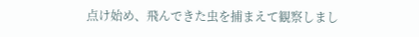点け始め、飛んできた虫を捕まえて観察しまし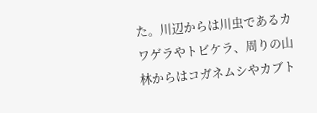た。川辺からは川虫であるカワゲラやトビケラ、周りの山林からはコガネムシやカブト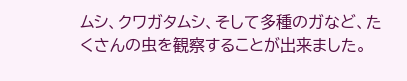ムシ、クワガタムシ、そして多種のガなど、たくさんの虫を観察することが出来ました。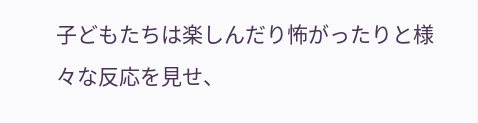子どもたちは楽しんだり怖がったりと様々な反応を見せ、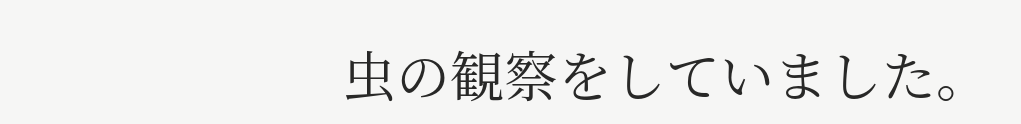虫の観察をしていました。